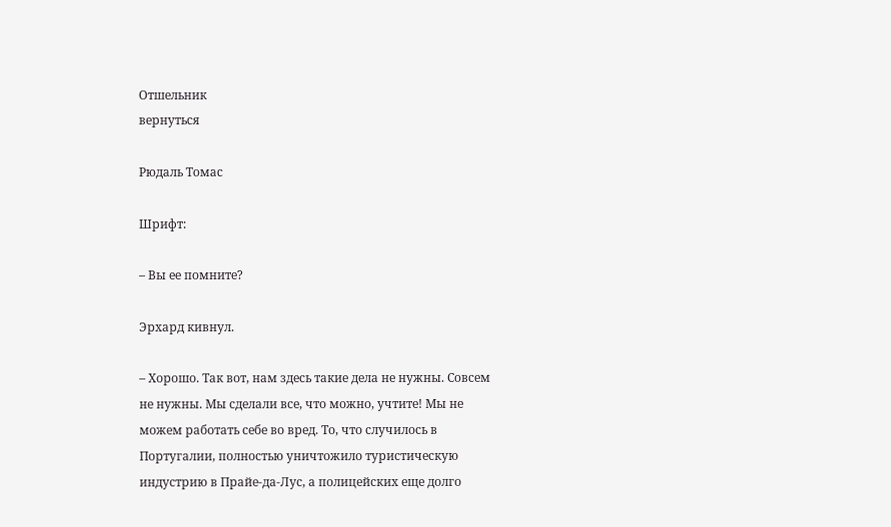Отшельник
вернуться

Рюдаль Томас

Шрифт:

– Вы ее помните?

Эрхард кивнул.

– Хорошо. Так вот, нам здесь такие дела не нужны. Совсем не нужны. Мы сделали все, что можно, учтите! Мы не можем работать себе во вред. То, что случилось в Португалии, полностью уничтожило туристическую индустрию в Прайе-да-Лус, а полицейских еще долго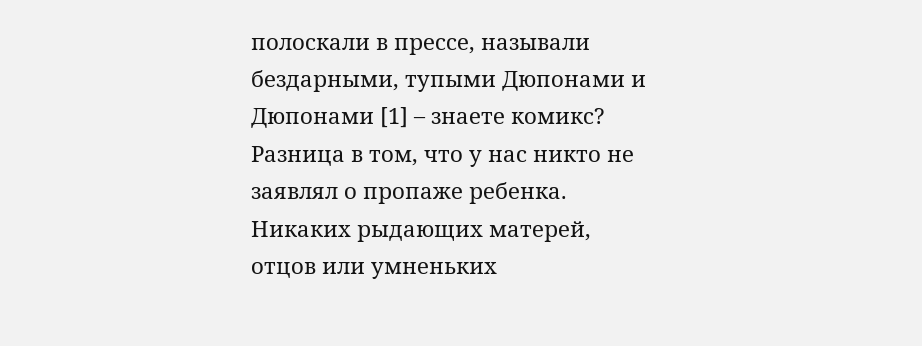полоскали в прессе, называли бездарными, тупыми Дюпонами и Дюпонами [1] – знаете комикс? Разница в том, что у нас никто не заявлял о пропаже ребенка. Никаких рыдающих матерей, отцов или умненьких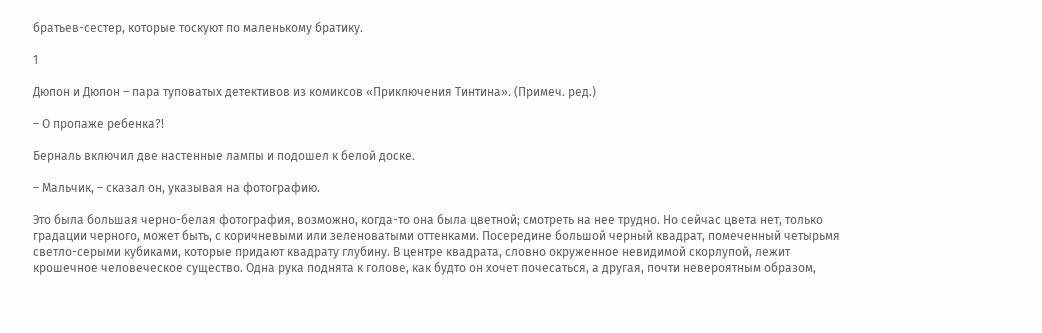братьев-сестер, которые тоскуют по маленькому братику.

1

Дюпон и Дюпон – пара туповатых детективов из комиксов «Приключения Тинтина». (Примеч. ред.)

– О пропаже ребенка?!

Берналь включил две настенные лампы и подошел к белой доске.

– Мальчик, – сказал он, указывая на фотографию.

Это была большая черно-белая фотография, возможно, когда-то она была цветной; смотреть на нее трудно. Но сейчас цвета нет, только градации черного, может быть, с коричневыми или зеленоватыми оттенками. Посередине большой черный квадрат, помеченный четырьмя светло-серыми кубиками, которые придают квадрату глубину. В центре квадрата, словно окруженное невидимой скорлупой, лежит крошечное человеческое существо. Одна рука поднята к голове, как будто он хочет почесаться, а другая, почти невероятным образом,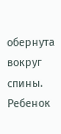обернута вокруг спины. Ребенок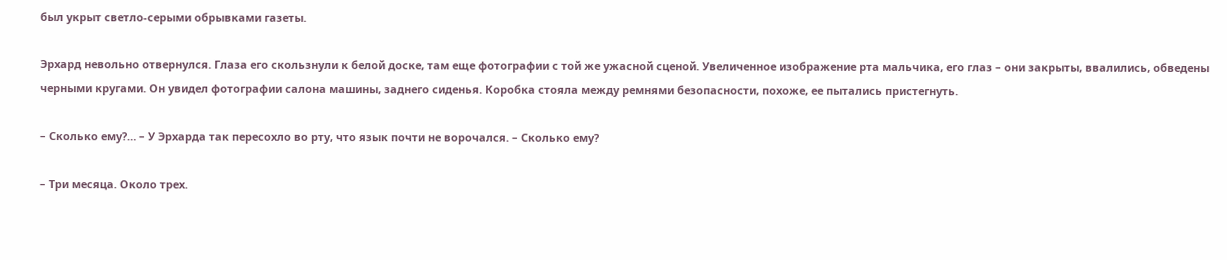был укрыт светло-серыми обрывками газеты.

Эрхард невольно отвернулся. Глаза его скользнули к белой доске, там еще фотографии с той же ужасной сценой. Увеличенное изображение рта мальчика, его глаз – они закрыты, ввалились, обведены черными кругами. Он увидел фотографии салона машины, заднего сиденья. Коробка стояла между ремнями безопасности, похоже, ее пытались пристегнуть.

– Сколько ему?… – У Эрхарда так пересохло во рту, что язык почти не ворочался. – Сколько ему?

– Три месяца. Около трех.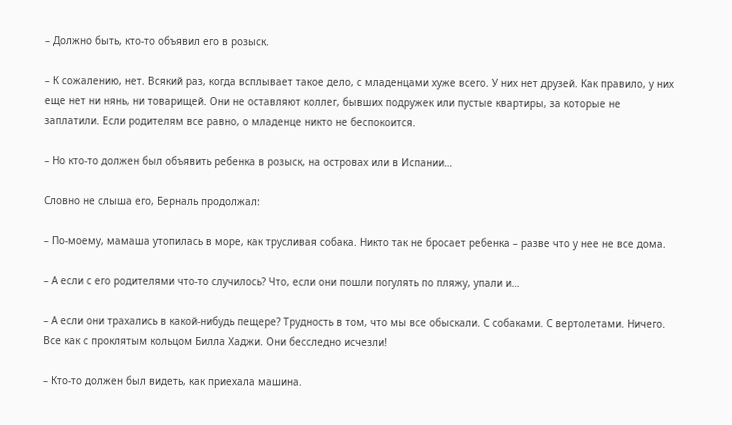– Должно быть, кто-то объявил его в розыск.

– К сожалению, нет. Всякий раз, когда всплывает такое дело, с младенцами хуже всего. У них нет друзей. Как правило, у них еще нет ни нянь, ни товарищей. Они не оставляют коллег, бывших подружек или пустые квартиры, за которые не заплатили. Если родителям все равно, о младенце никто не беспокоится.

– Но кто-то должен был объявить ребенка в розыск, на островах или в Испании…

Словно не слыша его, Берналь продолжал:

– По-моему, мамаша утопилась в море, как трусливая собака. Никто так не бросает ребенка – разве что у нее не все дома.

– А если с его родителями что-то случилось? Что, если они пошли погулять по пляжу, упали и…

– А если они трахались в какой-нибудь пещере? Трудность в том, что мы все обыскали. С собаками. С вертолетами. Ничего. Все как с проклятым кольцом Билла Хаджи. Они бесследно исчезли!

– Кто-то должен был видеть, как приехала машина.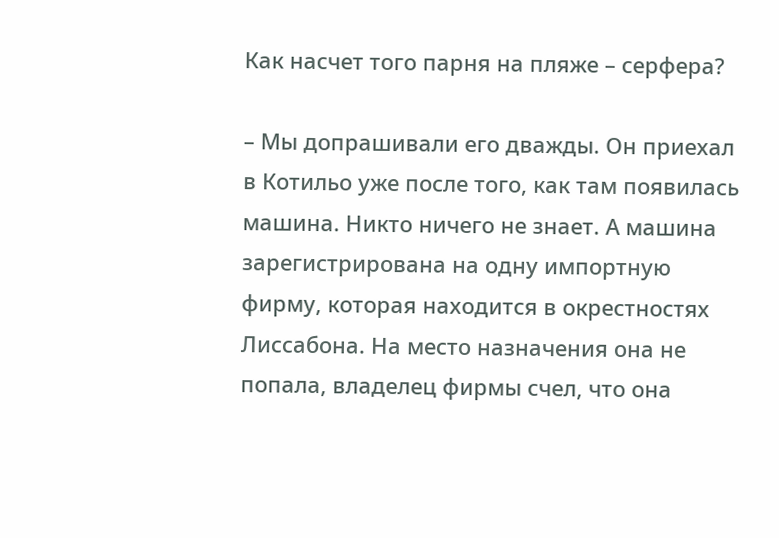Как насчет того парня на пляже – серфера?

– Мы допрашивали его дважды. Он приехал в Котильо уже после того, как там появилась машина. Никто ничего не знает. А машина зарегистрирована на одну импортную фирму, которая находится в окрестностях Лиссабона. На место назначения она не попала, владелец фирмы счел, что она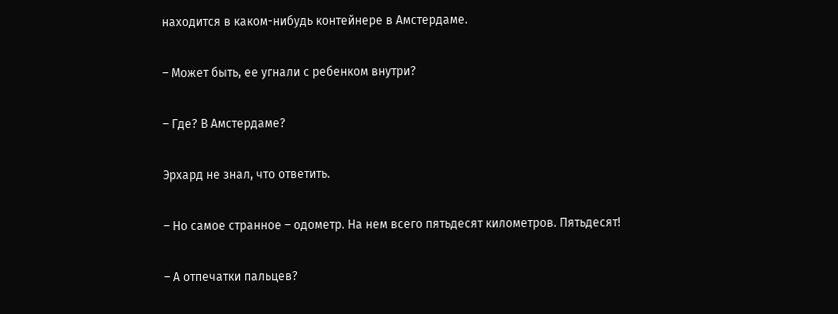находится в каком-нибудь контейнере в Амстердаме.

– Может быть, ее угнали с ребенком внутри?

– Где? В Амстердаме?

Эрхард не знал, что ответить.

– Но самое странное – одометр. На нем всего пятьдесят километров. Пятьдесят!

– А отпечатки пальцев?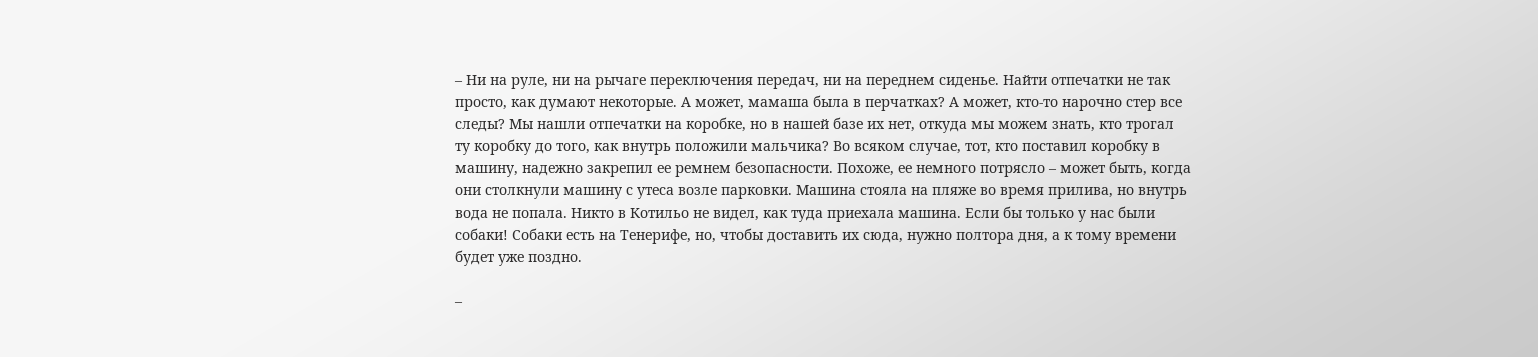– Ни на руле, ни на рычаге переключения передач, ни на переднем сиденье. Найти отпечатки не так просто, как думают некоторые. А может, мамаша была в перчатках? А может, кто-то нарочно стер все следы? Мы нашли отпечатки на коробке, но в нашей базе их нет, откуда мы можем знать, кто трогал ту коробку до того, как внутрь положили мальчика? Во всяком случае, тот, кто поставил коробку в машину, надежно закрепил ее ремнем безопасности. Похоже, ее немного потрясло – может быть, когда они столкнули машину с утеса возле парковки. Машина стояла на пляже во время прилива, но внутрь вода не попала. Никто в Котильо не видел, как туда приехала машина. Если бы только у нас были собаки! Собаки есть на Тенерифе, но, чтобы доставить их сюда, нужно полтора дня, а к тому времени будет уже поздно.

–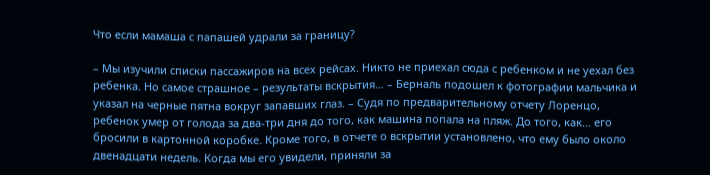Что если мамаша с папашей удрали за границу?

– Мы изучили списки пассажиров на всех рейсах. Никто не приехал сюда с ребенком и не уехал без ребенка. Но самое страшное – результаты вскрытия… – Берналь подошел к фотографии мальчика и указал на черные пятна вокруг запавших глаз. – Судя по предварительному отчету Лоренцо, ребенок умер от голода за два-три дня до того, как машина попала на пляж. До того, как… его бросили в картонной коробке. Кроме того, в отчете о вскрытии установлено, что ему было около двенадцати недель. Когда мы его увидели, приняли за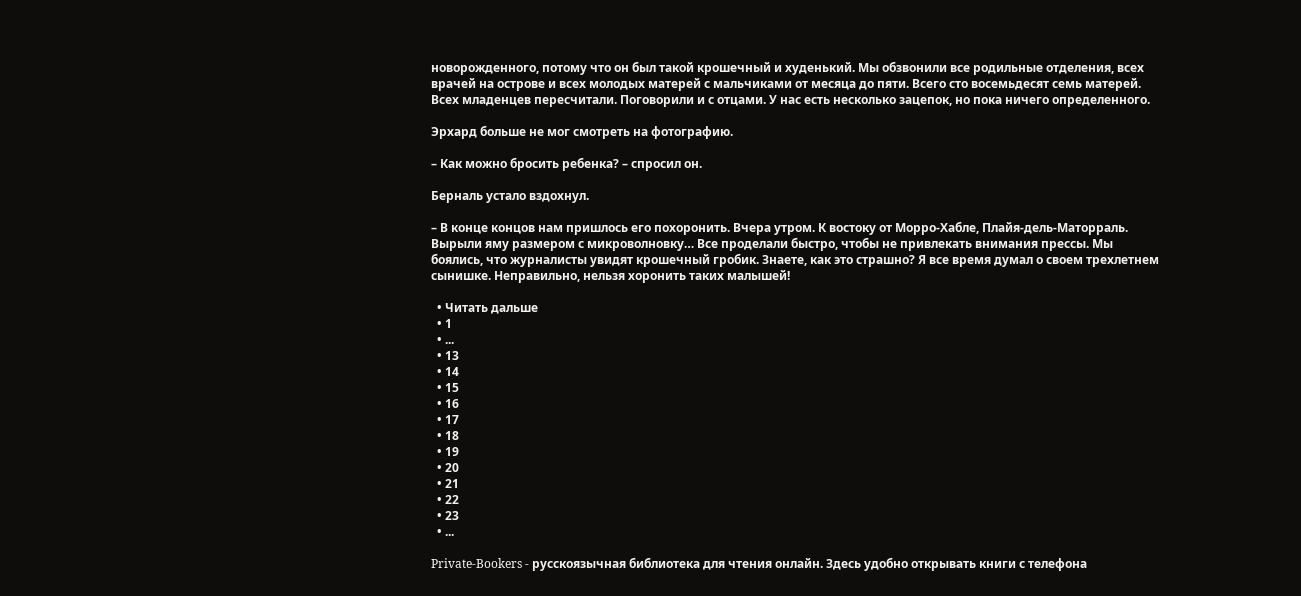новорожденного, потому что он был такой крошечный и худенький. Мы обзвонили все родильные отделения, всех врачей на острове и всех молодых матерей с мальчиками от месяца до пяти. Всего сто восемьдесят семь матерей. Всех младенцев пересчитали. Поговорили и с отцами. У нас есть несколько зацепок, но пока ничего определенного.

Эрхард больше не мог смотреть на фотографию.

– Как можно бросить ребенка? – спросил он.

Берналь устало вздохнул.

– В конце концов нам пришлось его похоронить. Вчера утром. К востоку от Морро-Хабле, Плайя-дель-Маторраль. Вырыли яму размером с микроволновку… Все проделали быстро, чтобы не привлекать внимания прессы. Мы боялись, что журналисты увидят крошечный гробик. Знаете, как это страшно? Я все время думал о своем трехлетнем сынишке. Неправильно, нельзя хоронить таких малышей!

  • Читать дальше
  • 1
  • ...
  • 13
  • 14
  • 15
  • 16
  • 17
  • 18
  • 19
  • 20
  • 21
  • 22
  • 23
  • ...

Private-Bookers - русскоязычная библиотека для чтения онлайн. Здесь удобно открывать книги с телефона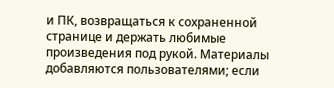и ПК, возвращаться к сохраненной странице и держать любимые произведения под рукой. Материалы добавляются пользователями; если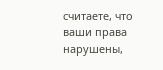считаете, что ваши права нарушены,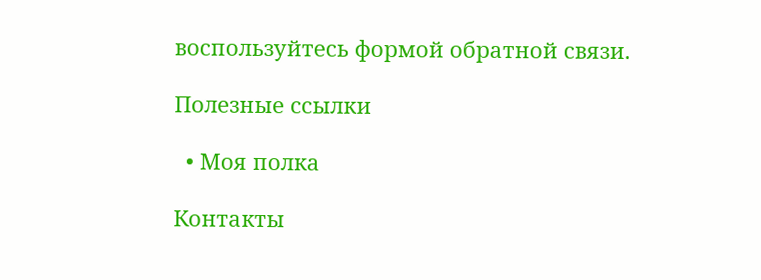воспользуйтесь формой обратной связи.

Полезные ссылки

  • Моя полка

Контакты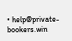• help@private-bookers.win